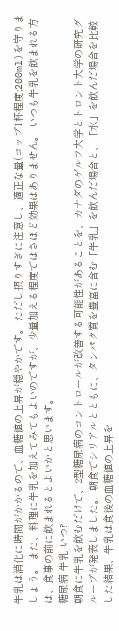牛乳は消化に時間がかかるので、血糖値の上昇が穏やかです。 ただし摂りすぎに注意し、適正な量(コップ1杯程度;200ml)を守りましょう。 また、料理に牛乳を加えてみてもよいのですが、少量加える程度ではさほど効果はありません。 いつも牛乳を飲まれる方は、食事の前に飲まれるとよいかと思います。
糖尿病 牛乳 いつ?
朝食に牛乳を飲むだけで、2型糖尿病のコントロールが改善する可能性があることを、カナダのゲルフ大学とトロント大学の研究グループが発表しました。 朝食でシリアルとともに、タンパク質を豊富に含む「牛乳」を飲んだ場合と、「水」を飲んだ場合を比較した結果、牛乳は食後の血糖値の上昇を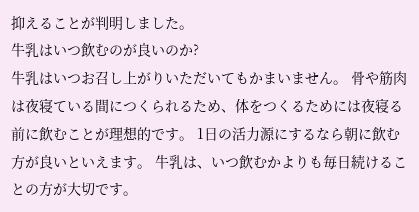抑えることが判明しました。
牛乳はいつ飲むのが良いのか?
牛乳はいつお召し上がりいただいてもかまいません。 骨や筋肉は夜寝ている間につくられるため、体をつくるためには夜寝る前に飲むことが理想的です。 1日の活力源にするなら朝に飲む方が良いといえます。 牛乳は、いつ飲むかよりも毎日続けることの方が大切です。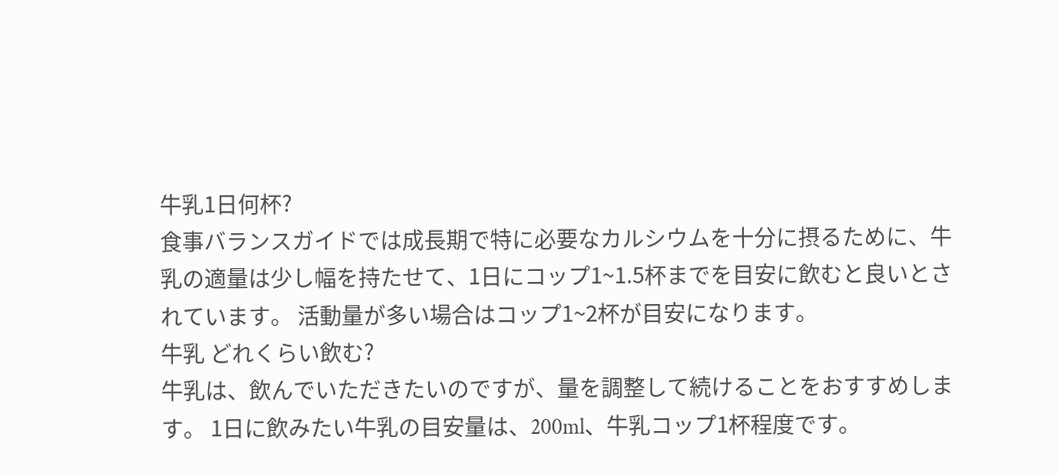牛乳1日何杯?
食事バランスガイドでは成長期で特に必要なカルシウムを十分に摂るために、牛乳の適量は少し幅を持たせて、1日にコップ1~1.5杯までを目安に飲むと良いとされています。 活動量が多い場合はコップ1~2杯が目安になります。
牛乳 どれくらい飲む?
牛乳は、飲んでいただきたいのですが、量を調整して続けることをおすすめします。 1日に飲みたい牛乳の目安量は、200ml、牛乳コップ1杯程度です。